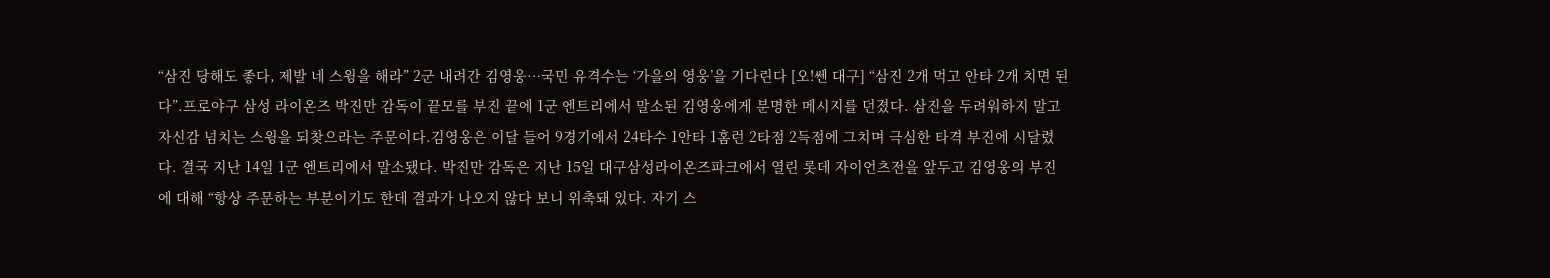“삼진 당해도 좋다, 제발 네 스윙을 해라” 2군 내려간 김영웅…국민 유격수는 ‘가을의 영웅’을 기다린다 [오!쎈 대구] “삼진 2개 먹고 안타 2개 치면 된다”.프로야구 삼성 라이온즈 박진만 감독이 끝모를 부진 끝에 1군 엔트리에서 말소된 김영웅에게 분명한 메시지를 던졌다. 삼진을 두려워하지 말고 자신감 넘치는 스윙을 되찾으라는 주문이다.김영웅은 이달 들어 9경기에서 24타수 1안타 1홈런 2타점 2득점에 그치며 극심한 타격 부진에 시달렸다. 결국 지난 14일 1군 엔트리에서 말소됐다. 박진만 감독은 지난 15일 대구삼성라이온즈파크에서 열린 롯데 자이언츠전을 앞두고 김영웅의 부진에 대해 “항상 주문하는 부분이기도 한데 결과가 나오지 않다 보니 위축돼 있다. 자기 스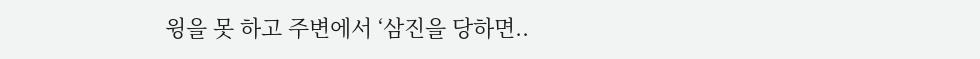윙을 못 하고 주변에서 ‘삼진을 당하면..